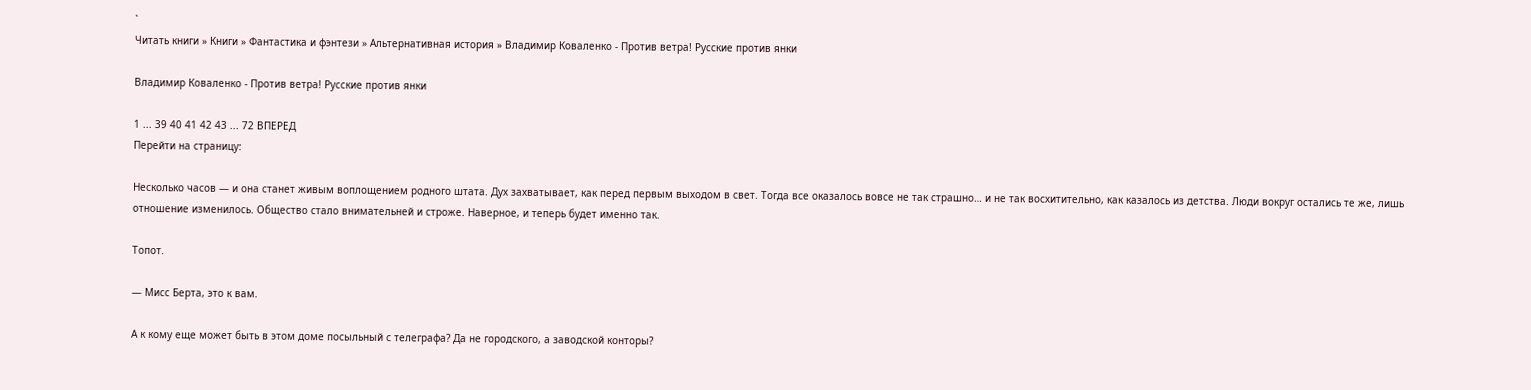`
Читать книги » Книги » Фантастика и фэнтези » Альтернативная история » Владимир Коваленко - Против ветра! Русские против янки

Владимир Коваленко - Против ветра! Русские против янки

1 ... 39 40 41 42 43 ... 72 ВПЕРЕД
Перейти на страницу:

Несколько часов — и она станет живым воплощением родного штата. Дух захватывает, как перед первым выходом в свет. Тогда все оказалось вовсе не так страшно… и не так восхитительно, как казалось из детства. Люди вокруг остались те же, лишь отношение изменилось. Общество стало внимательней и строже. Наверное, и теперь будет именно так.

Топот.

— Мисс Берта, это к вам.

А к кому еще может быть в этом доме посыльный с телеграфа? Да не городского, а заводской конторы?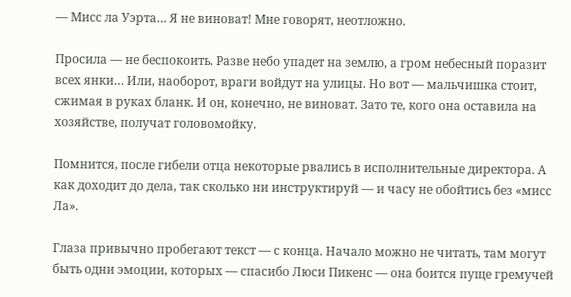— Мисс ла Уэрта… Я не виноват! Мне говорят, неотложно.

Просила — не беспокоить. Разве небо упадет на землю, а гром небесный поразит всех янки… Или, наоборот, враги войдут на улицы. Но вот — мальчишка стоит, сжимая в руках бланк. И он, конечно, не виноват. Зато те, кого она оставила на хозяйстве, получат головомойку.

Помнится, после гибели отца некоторые рвались в исполнительные директора. А как доходит до дела, так сколько ни инструктируй — и часу не обойтись без «мисс Ла».

Глаза привычно пробегают текст — с конца. Начало можно не читать, там могут быть одни эмоции, которых — спасибо Люси Пикенс — она боится пуще гремучей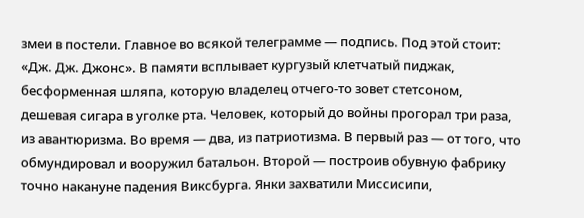змеи в постели. Главное во всякой телеграмме — подпись. Под этой стоит: «Дж. Дж. Джонс». В памяти всплывает кургузый клетчатый пиджак, бесформенная шляпа, которую владелец отчего-то зовет стетсоном, дешевая сигара в уголке рта. Человек, который до войны прогорал три раза, из авантюризма. Во время — два, из патриотизма. В первый раз — от того, что обмундировал и вооружил батальон. Второй — построив обувную фабрику точно накануне падения Виксбурга. Янки захватили Миссисипи,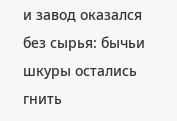и завод оказался без сырья: бычьи шкуры остались гнить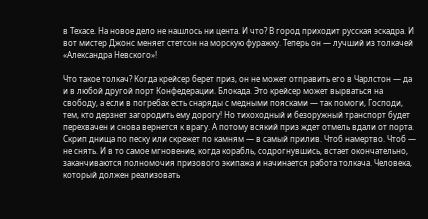в Техасе. На новое дело не нашлось ни цента. И что? В город приходит русская эскадра. И вот мистер Джонс меняет стетсон на морскую фуражку. Теперь он — лучший из толкачей «Александра Невского»!

Что такое толкач? Когда крейсер берет приз, он не может отправить его в Чарлстон — да и в любой другой порт Конфедерации. Блокада. Это крейсер может вырваться на свободу, а если в погребах есть снаряды с медными поясками — так помоги, Господи, тем, кто дерзнет загородить ему дорогу! Но тихоходный и безоружный транспорт будет перехвачен и снова вернется к врагу. А потому всякий приз ждет отмель вдали от порта. Скрип днища по песку или скрежет по камням — в самый прилив. Чтоб намертво. Чтоб — не снять. И в то самое мгновение, когда корабль, содрогнувшись, встает окончательно, заканчиваются полномочия призового экипажа и начинается работа толкача. Человека, который должен реализовать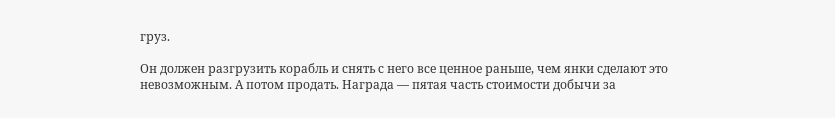груз.

Он должен разгрузить корабль и снять с него все ценное раньше, чем янки сделают это невозможным. А потом продать. Награда — пятая часть стоимости добычи за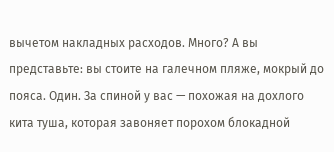вычетом накладных расходов. Много? А вы представьте: вы стоите на галечном пляже, мокрый до пояса. Один. За спиной у вас — похожая на дохлого кита туша, которая завоняет порохом блокадной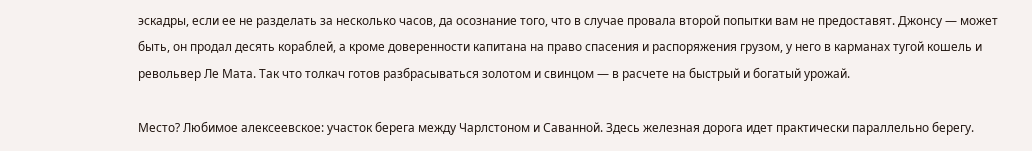эскадры, если ее не разделать за несколько часов, да осознание того, что в случае провала второй попытки вам не предоставят. Джонсу — может быть, он продал десять кораблей, а кроме доверенности капитана на право спасения и распоряжения грузом, у него в карманах тугой кошель и револьвер Ле Мата. Так что толкач готов разбрасываться золотом и свинцом — в расчете на быстрый и богатый урожай.

Место? Любимое алексеевское: участок берега между Чарлстоном и Саванной. Здесь железная дорога идет практически параллельно берегу.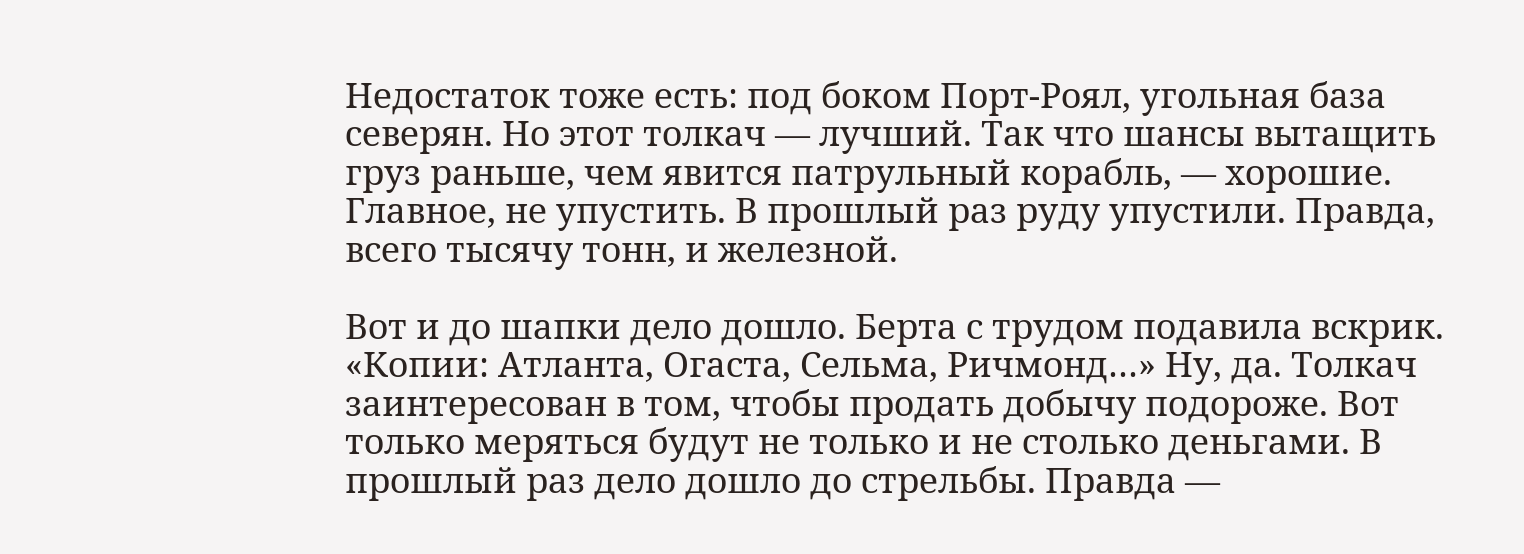Недостаток тоже есть: под боком Порт-Роял, угольная база северян. Но этот толкач — лучший. Так что шансы вытащить груз раньше, чем явится патрульный корабль, — хорошие. Главное, не упустить. В прошлый раз руду упустили. Правда, всего тысячу тонн, и железной.

Вот и до шапки дело дошло. Берта с трудом подавила вскрик. «Копии: Атланта, Огаста, Сельма, Ричмонд…» Ну, да. Толкач заинтересован в том, чтобы продать добычу подороже. Вот только меряться будут не только и не столько деньгами. В прошлый раз дело дошло до стрельбы. Правда —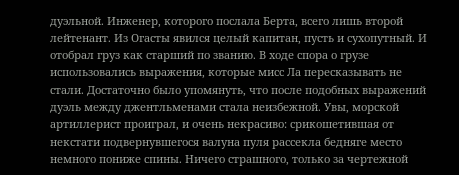дуэльной. Инженер, которого послала Берта, всего лишь второй лейтенант. Из Огасты явился целый капитан, пусть и сухопутный. И отобрал груз как старший по званию. В ходе спора о грузе использовались выражения, которые мисс Ла пересказывать не стали. Достаточно было упомянуть, что после подобных выражений дуэль между джентльменами стала неизбежной. Увы, морской артиллерист проиграл, и очень некрасиво: срикошетившая от некстати подвернувшегося валуна пуля рассекла бедняге место немного пониже спины. Ничего страшного, только за чертежной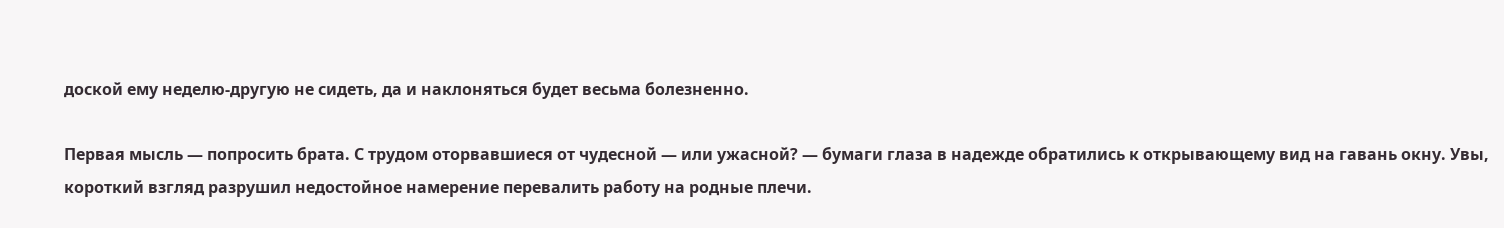доской ему неделю-другую не сидеть, да и наклоняться будет весьма болезненно.

Первая мысль — попросить брата. С трудом оторвавшиеся от чудесной — или ужасной? — бумаги глаза в надежде обратились к открывающему вид на гавань окну. Увы, короткий взгляд разрушил недостойное намерение перевалить работу на родные плечи.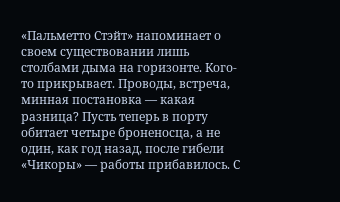«Пальметто Стэйт» напоминает о своем существовании лишь столбами дыма на горизонте. Кого-то прикрывает. Проводы, встреча, минная постановка — какая разница? Пусть теперь в порту обитает четыре броненосца, а не один, как год назад, после гибели «Чикоры» — работы прибавилось. С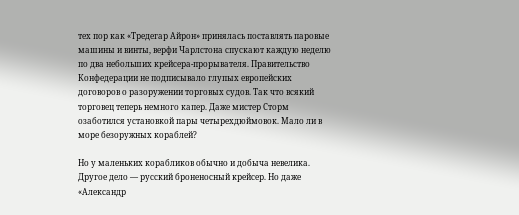тех пор как «Тредегар Айрон» принялась поставлять паровые машины и винты, верфи Чарлстона спускают каждую неделю по два небольших крейсера-прорывателя. Правительство Конфедерации не подписывало глупых европейских договоров о разоружении торговых судов. Так что всякий торговец теперь немного капер. Даже мистер Сторм озаботился установкой пары четырехдюймовок. Мало ли в море безоружных кораблей?

Но у маленьких корабликов обычно и добыча невелика. Другое дело — русский броненосный крейсер. Но даже «Александр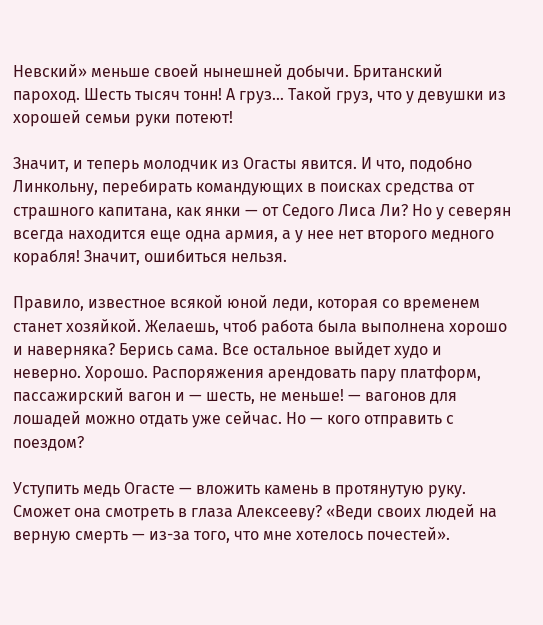Невский» меньше своей нынешней добычи. Британский пароход. Шесть тысяч тонн! А груз… Такой груз, что у девушки из хорошей семьи руки потеют!

Значит, и теперь молодчик из Огасты явится. И что, подобно Линкольну, перебирать командующих в поисках средства от страшного капитана, как янки — от Седого Лиса Ли? Но у северян всегда находится еще одна армия, а у нее нет второго медного корабля! Значит, ошибиться нельзя.

Правило, известное всякой юной леди, которая со временем станет хозяйкой. Желаешь, чтоб работа была выполнена хорошо и наверняка? Берись сама. Все остальное выйдет худо и неверно. Хорошо. Распоряжения арендовать пару платформ, пассажирский вагон и — шесть, не меньше! — вагонов для лошадей можно отдать уже сейчас. Но — кого отправить с поездом?

Уступить медь Огасте — вложить камень в протянутую руку. Сможет она смотреть в глаза Алексееву? «Веди своих людей на верную смерть — из-за того, что мне хотелось почестей».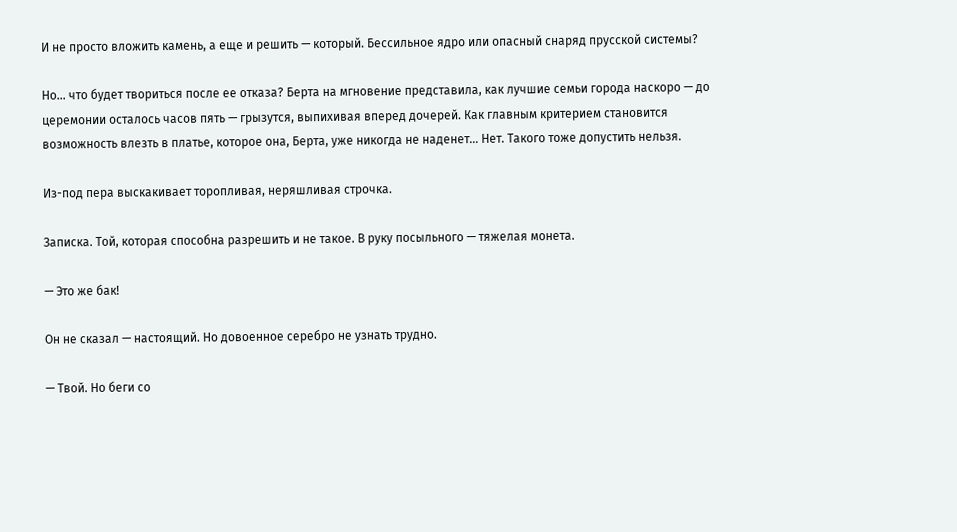И не просто вложить камень, а еще и решить — который. Бессильное ядро или опасный снаряд прусской системы?

Но… что будет твориться после ее отказа? Берта на мгновение представила, как лучшие семьи города наскоро — до церемонии осталось часов пять — грызутся, выпихивая вперед дочерей. Как главным критерием становится возможность влезть в платье, которое она, Берта, уже никогда не наденет… Нет. Такого тоже допустить нельзя.

Из-под пера выскакивает торопливая, неряшливая строчка.

Записка. Той, которая способна разрешить и не такое. В руку посыльного — тяжелая монета.

— Это же бак!

Он не сказал — настоящий. Но довоенное серебро не узнать трудно.

— Твой. Но беги со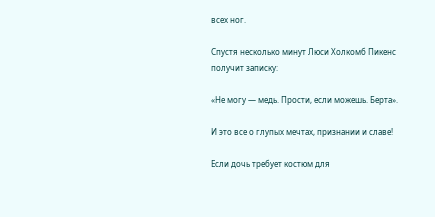всех ног.

Спустя несколько минут Люси Холкомб Пикенс получит записку:

«Не могу — медь. Прости, если можешь. Берта».

И это все о глупых мечтах, признании и славе!

Если дочь требует костюм для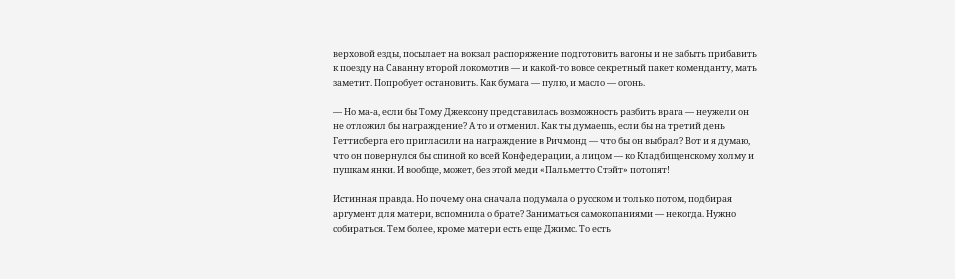верховой езды, посылает на вокзал распоряжение подготовить вагоны и не забыть прибавить к поезду на Саванну второй локомотив — и какой-то вовсе секретный пакет коменданту, мать заметит. Попробует остановить. Как бумага — пулю, и масло — огонь.

— Но ма-а, если бы Тому Джексону представилась возможность разбить врага — неужели он не отложил бы награждение? А то и отменил. Как ты думаешь, если бы на третий день Геттисберга его пригласили на награждение в Ричмонд — что бы он выбрал? Вот и я думаю, что он повернулся бы спиной ко всей Конфедерации, а лицом — ко Кладбищенскому холму и пушкам янки. И вообще, может, без этой меди «Пальметто Стэйт» потопят!

Истинная правда. Но почему она сначала подумала о русском и только потом, подбирая аргумент для матери, вспомнила о брате? Заниматься самокопаниями — некогда. Нужно собираться. Тем более, кроме матери есть еще Джимс. То есть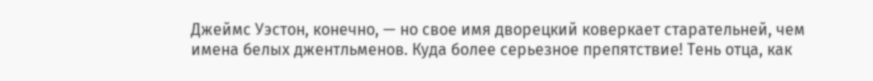Джеймс Уэстон, конечно, — но свое имя дворецкий коверкает старательней, чем имена белых джентльменов. Куда более серьезное препятствие! Тень отца, как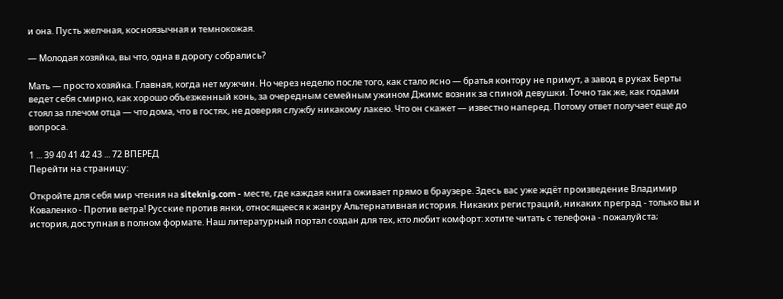и она. Пусть желчная, косноязычная и темнокожая.

— Молодая хозяйка, вы что, одна в дорогу собрались?

Мать — просто хозяйка. Главная, когда нет мужчин. Но через неделю после того, как стало ясно — братья контору не примут, а завод в руках Берты ведет себя смирно, как хорошо объезженный конь, за очередным семейным ужином Джимс возник за спиной девушки. Точно так же, как годами стоял за плечом отца — что дома, что в гостях, не доверяя службу никакому лакею. Что он скажет — известно наперед. Потому ответ получает еще до вопроса.

1 ... 39 40 41 42 43 ... 72 ВПЕРЕД
Перейти на страницу:

Откройте для себя мир чтения на siteknig.com - месте, где каждая книга оживает прямо в браузере. Здесь вас уже ждёт произведение Владимир Коваленко - Против ветра! Русские против янки, относящееся к жанру Альтернативная история. Никаких регистраций, никаких преград - только вы и история, доступная в полном формате. Наш литературный портал создан для тех, кто любит комфорт: хотите читать с телефона - пожалуйста;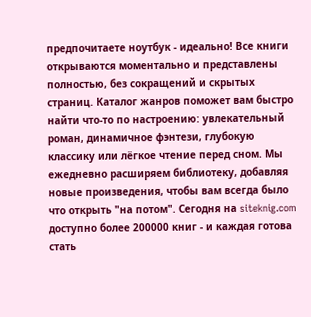предпочитаете ноутбук - идеально! Все книги открываются моментально и представлены полностью, без сокращений и скрытых страниц. Каталог жанров поможет вам быстро найти что-то по настроению: увлекательный роман, динамичное фэнтези, глубокую классику или лёгкое чтение перед сном. Мы ежедневно расширяем библиотеку, добавляя новые произведения, чтобы вам всегда было что открыть "на потом". Сегодня на siteknig.com доступно более 200000 книг - и каждая готова стать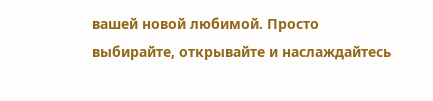вашей новой любимой. Просто выбирайте, открывайте и наслаждайтесь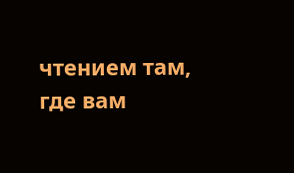чтением там, где вам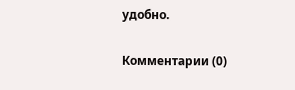удобно.

Комментарии (0)